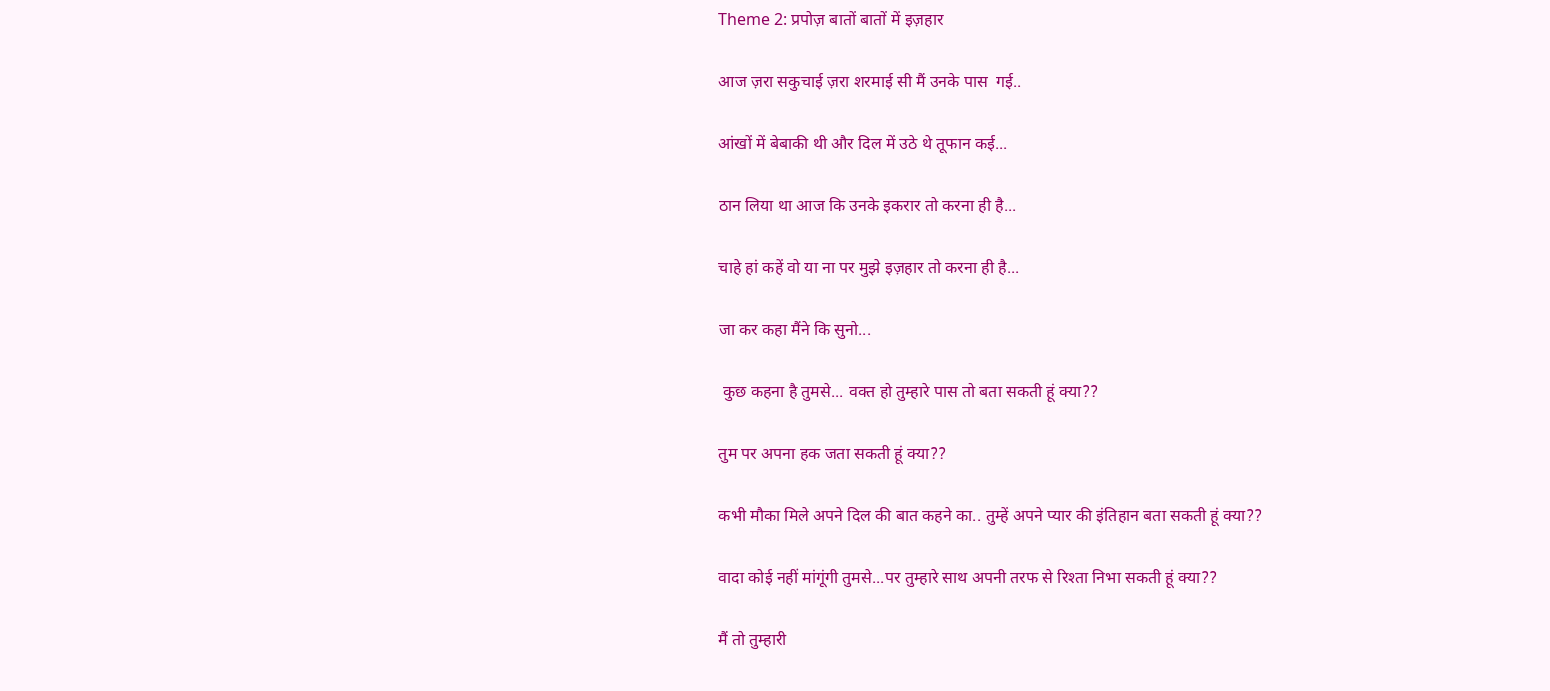Theme 2: प्रपोज़ बातों बातों में इज़हार

आज ज़रा सकुचाई ज़रा शरमाई सी मैं उनके पास  गई..

आंखों में बेबाकी थी और दिल में उठे थे तूफान कई...

ठान लिया था आज कि उनके इकरार तो करना ही है...

चाहे हां कहें वो या ना पर मुझे इज़हार तो करना ही है...

जा कर कहा मैंने कि सुनो...

 कुछ कहना है तुमसे... वक्त हो तुम्हारे पास तो बता सकती हूं क्या??

तुम पर अपना हक जता सकती हूं क्या??

कभी मौका मिले अपने दिल की बात कहने का.. तुम्हें अपने प्यार की इंतिहान बता सकती हूं क्या??

वादा कोई नहीं मांगूंगी तुमसे...पर तुम्हारे साथ अपनी तरफ से रिश्ता निभा सकती हूं क्या??

मैं तो तुम्हारी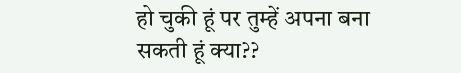हो चुकी हूं पर तुम्हें अपना बना सकती हूं क्या??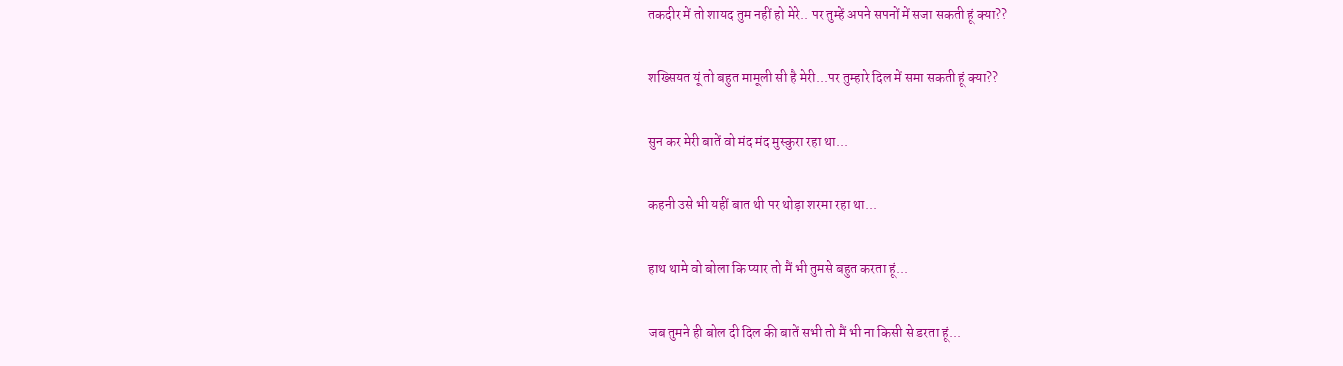तकदीर में तो शायद तुम नहीं हो मेरे.. पर तुम्हें अपने सपनों में सजा सकती हूं क्या??

शख्सियत यूं तो बहुत मामूली सी है मेरी...पर तुम्हारे दिल में समा सकती हूं क्या??

सुन कर मेरी बातें वो मंद मंद मुस्कुरा रहा था...

कहनी उसे भी यहीं बात थी पर थोड़ा शरमा रहा था...

हाथ थामे वो बोला कि प्यार तो मैं भी तुमसे बहुत करता हूं...

जब तुमने ही बोल दी दिल की बातें सभी तो मैं भी ना किसी से डरता हूं...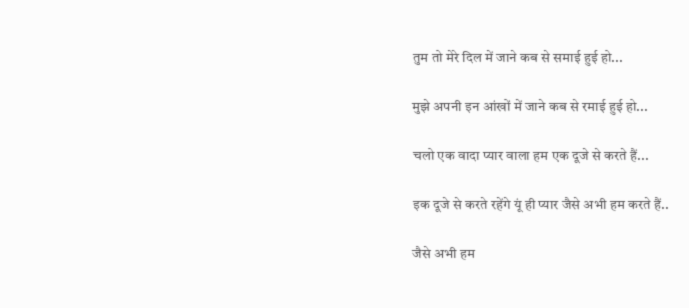तुम तो मेरे दिल में जाने कब से समाई हुई हो...

मुझे अपनी इन आंखों में जाने कब से रमाई हुई हो...

चलो एक वादा प्यार वाला हम एक दूजे से करते हैं...

इक दूजे से करते रहेंगे यूं ही प्यार जैसे अभी हम करते हैं..

जैसे अभी हम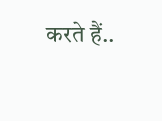करते हैं..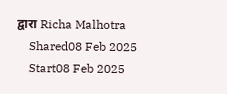द्वारा Richa Malhotra
    Shared08 Feb 2025
    Start08 Feb 2025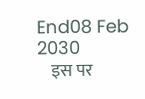End08 Feb 2030
    इस पर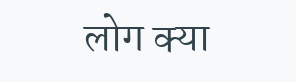लोग क्या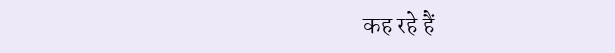कह रहे हैं